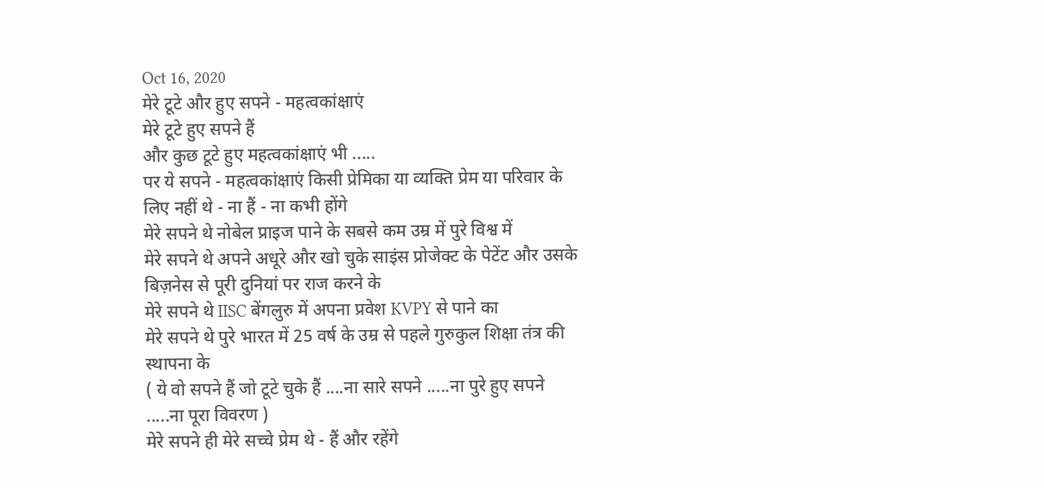Oct 16, 2020
मेरे टूटे और हुए सपने - महत्वकांक्षाएं
मेरे टूटे हुए सपने हैं
और कुछ टूटे हुए महत्वकांक्षाएं भी .....
पर ये सपने - महत्वकांक्षाएं किसी प्रेमिका या व्यक्ति प्रेम या परिवार के लिए नहीं थे - ना हैं - ना कभी होंगे
मेरे सपने थे नोबेल प्राइज पाने के सबसे कम उम्र में पुरे विश्व में
मेरे सपने थे अपने अधूरे और खो चुके साइंस प्रोजेक्ट के पेटेंट और उसके बिज़नेस से पूरी दुनियां पर राज करने के
मेरे सपने थे IISC बेंगलुरु में अपना प्रवेश KVPY से पाने का
मेरे सपने थे पुरे भारत में 25 वर्ष के उम्र से पहले गुरुकुल शिक्षा तंत्र की स्थापना के
( ये वो सपने हैं जो टूटे चुके हैं ....ना सारे सपने .....ना पुरे हुए सपने .....ना पूरा विवरण )
मेरे सपने ही मेरे सच्चे प्रेम थे - हैं और रहेंगे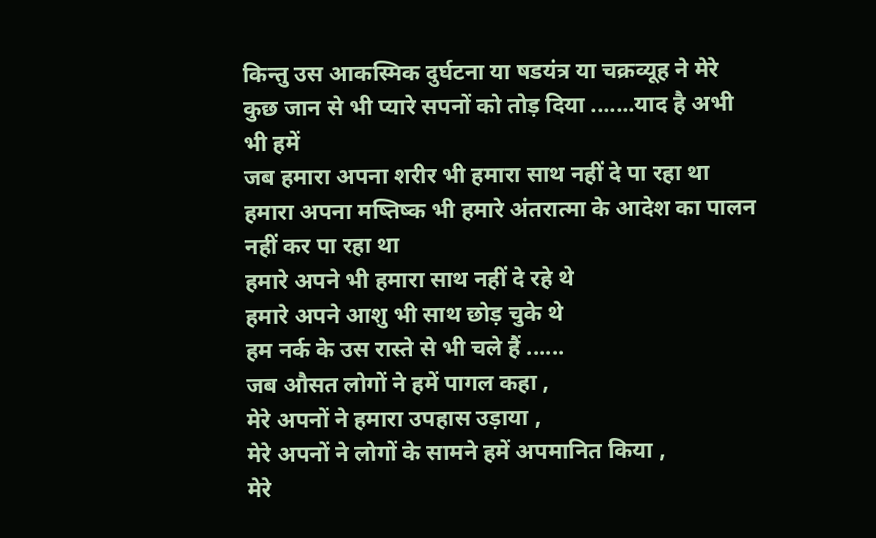किन्तु उस आकस्मिक दुर्घटना या षडयंत्र या चक्रव्यूह ने मेरे कुछ जान से भी प्यारे सपनों को तोड़ दिया .......याद है अभी भी हमें
जब हमारा अपना शरीर भी हमारा साथ नहीं दे पा रहा था
हमारा अपना मष्तिष्क भी हमारे अंतरात्मा के आदेश का पालन नहीं कर पा रहा था
हमारे अपने भी हमारा साथ नहीं दे रहे थे
हमारे अपने आशु भी साथ छोड़ चुके थे
हम नर्क के उस रास्ते से भी चले हैं ......
जब औसत लोगों ने हमें पागल कहा ,
मेरे अपनों ने हमारा उपहास उड़ाया ,
मेरे अपनों ने लोगों के सामने हमें अपमानित किया ,
मेरे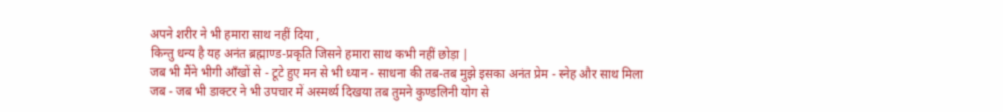अपने शरीर ने भी हमारा साथ नहीं दिया ,
किन्तु धन्य है यह अनंत ब्रह्माण्ड-प्रकृति जिसने हमारा साथ कभी नहीं छोड़ा |
जब भी मैंने भीगी आँखों से - टूटे हुए मन से भी ध्यान - साधना की तब-तब मुझे इसका अनंत प्रेम - स्नेह और साथ मिला
जब - जब भी डाक्टर ने भी उपचार में अस्मर्थ्य दिखया तब तुमने कुण्डलिनी योग से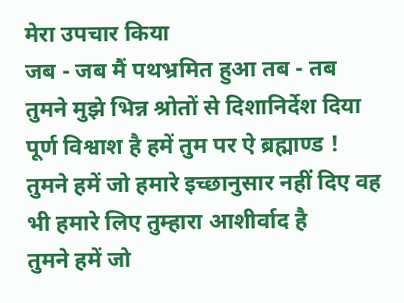मेरा उपचार किया
जब - जब मैं पथभ्रमित हुआ तब - तब तुमने मुझे भिन्न श्रोतों से दिशानिर्देश दिया
पूर्ण विश्वाश है हमें तुम पर ऐ ब्रह्माण्ड !
तुमने हमें जो हमारे इच्छानुसार नहीं दिए वह भी हमारे लिए तुम्हारा आशीर्वाद है
तुमने हमें जो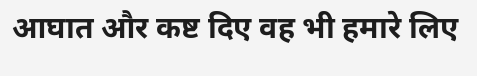आघात और कष्ट दिए वह भी हमारे लिए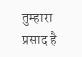तुम्हारा प्रसाद है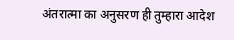अंतरात्मा का अनुसरण ही तुम्हारा आदेश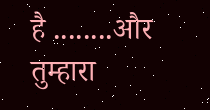है ........और तुम्हारा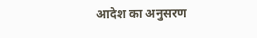आदेश का अनुसरण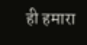ही हमारा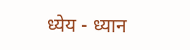ध्येय - ध्यान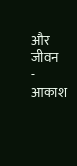और जीवन
- आकाश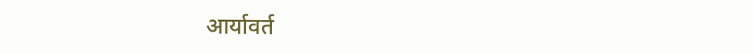आर्यावर्त